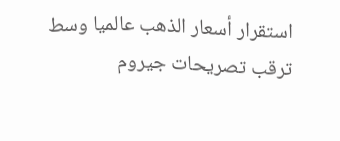استقرار أسعار الذهب عالميا وسط ترقب تصريحات جيروم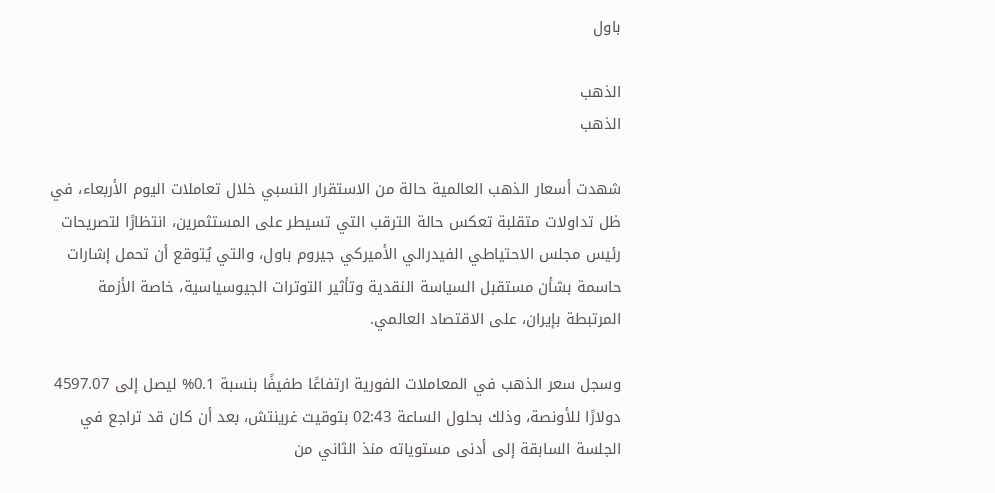باول

الذهب
الذهب

شهدت أسعار الذهب العالمية حالة من الاستقرار النسبي خلال تعاملات اليوم الأربعاء، في ظل تداولات متقلبة تعكس حالة الترقب التي تسيطر على المستثمرين، انتظارًا لتصريحات رئيس مجلس الاحتياطي الفيدرالي الأميركي جيروم باول، والتي يُتوقع أن تحمل إشارات حاسمة بشأن مستقبل السياسة النقدية وتأثير التوترات الجيوسياسية، خاصة الأزمة المرتبطة بإيران، على الاقتصاد العالمي.

وسجل سعر الذهب في المعاملات الفورية ارتفاعًا طفيفًا بنسبة 0.1% ليصل إلى 4597.07 دولارًا للأونصة، وذلك بحلول الساعة 02:43 بتوقيت غرينتش، بعد أن كان قد تراجع في الجلسة السابقة إلى أدنى مستوياته منذ الثاني من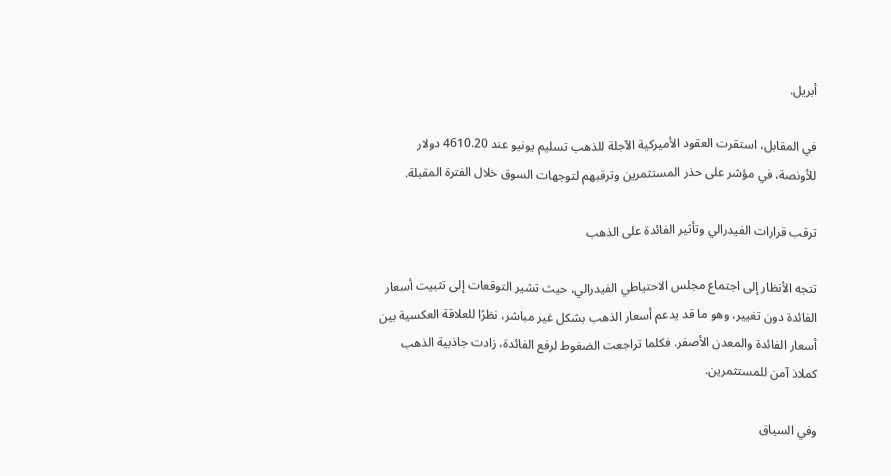أبريل.

في المقابل، استقرت العقود الأميركية الآجلة للذهب تسليم يونيو عند 4610.20 دولار للأونصة، في مؤشر على حذر المستثمرين وترقبهم لتوجهات السوق خلال الفترة المقبلة.

ترقب قرارات الفيدرالي وتأثير الفائدة على الذهب

تتجه الأنظار إلى اجتماع مجلس الاحتياطي الفيدرالي، حيث تشير التوقعات إلى تثبيت أسعار الفائدة دون تغيير، وهو ما قد يدعم أسعار الذهب بشكل غير مباشر، نظرًا للعلاقة العكسية بين أسعار الفائدة والمعدن الأصفر. فكلما تراجعت الضغوط لرفع الفائدة، زادت جاذبية الذهب كملاذ آمن للمستثمرين.

وفي السياق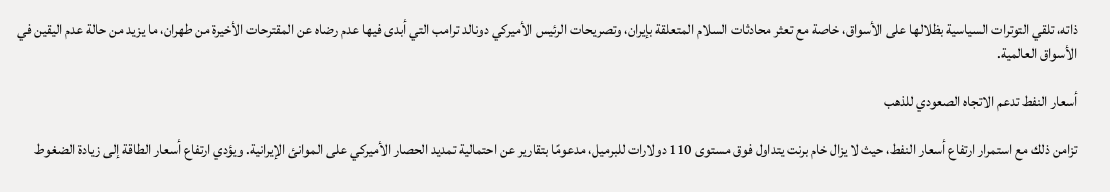ذاته، تلقي التوترات السياسية بظلالها على الأسواق، خاصة مع تعثر محادثات السلام المتعلقة بإيران، وتصريحات الرئيس الأميركي دونالد ترامب التي أبدى فيها عدم رضاه عن المقترحات الأخيرة من طهران، ما يزيد من حالة عدم اليقين في الأسواق العالمية.

أسعار النفط تدعم الاتجاه الصعودي للذهب

تزامن ذلك مع استمرار ارتفاع أسعار النفط، حيث لا يزال خام برنت يتداول فوق مستوى 110 دولارات للبرميل، مدعومًا بتقارير عن احتمالية تمديد الحصار الأميركي على الموانئ الإيرانية. ويؤدي ارتفاع أسعار الطاقة إلى زيادة الضغوط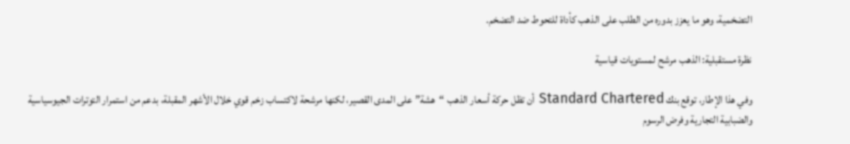التضخمية، وهو ما يعزز بدوره من الطلب على الذهب كأداة للتحوط ضد التضخم.

نظرة مستقبلية: الذهب مرشح لمستويات قياسية

وفي هذا الإطار، توقع بنك Standard Chartered أن تظل حركة أسعار الذهب “هشة” على المدى القصير، لكنها مرشحة لاكتساب زخم قوي خلال الأشهر المقبلة، بدعم من استمرار التوترات الجيوسياسية والضبابية التجارية وفرض الرسوم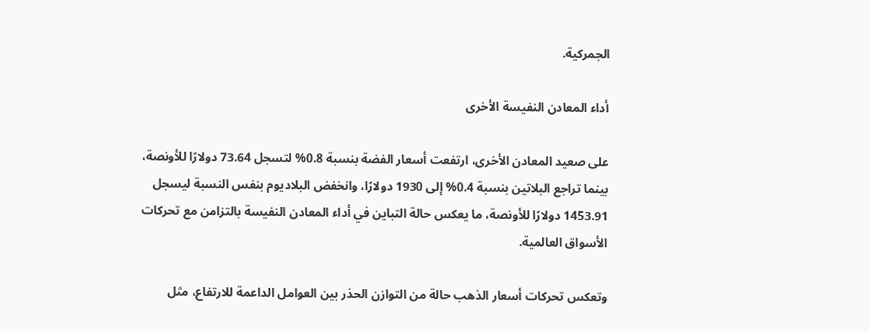الجمركية.

أداء المعادن النفيسة الأخرى

على صعيد المعادن الأخرى، ارتفعت أسعار الفضة بنسبة 0.8% لتسجل 73.64 دولارًا للأونصة، بينما تراجع البلاتين بنسبة 0.4% إلى 1930 دولارًا، وانخفض البلاديوم بنفس النسبة ليسجل 1453.91 دولارًا للأونصة، ما يعكس حالة التباين في أداء المعادن النفيسة بالتزامن مع تحركات الأسواق العالمية.

وتعكس تحركات أسعار الذهب حالة من التوازن الحذر بين العوامل الداعمة للارتفاع، مثل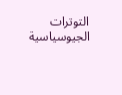التوترات الجيوسياسية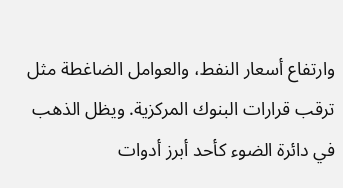وارتفاع أسعار النفط، والعوامل الضاغطة مثل ترقب قرارات البنوك المركزية. ويظل الذهب في دائرة الضوء كأحد أبرز أدوات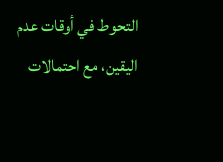التحوط في أوقات عدم اليقين، مع احتمالات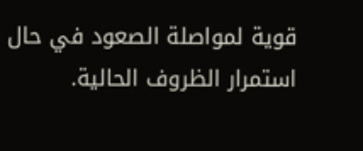قوية لمواصلة الصعود في حال استمرار الظروف الحالية.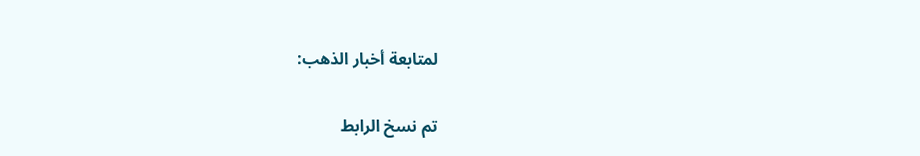لمتابعة أخبار الذهب:

تم نسخ الرابط